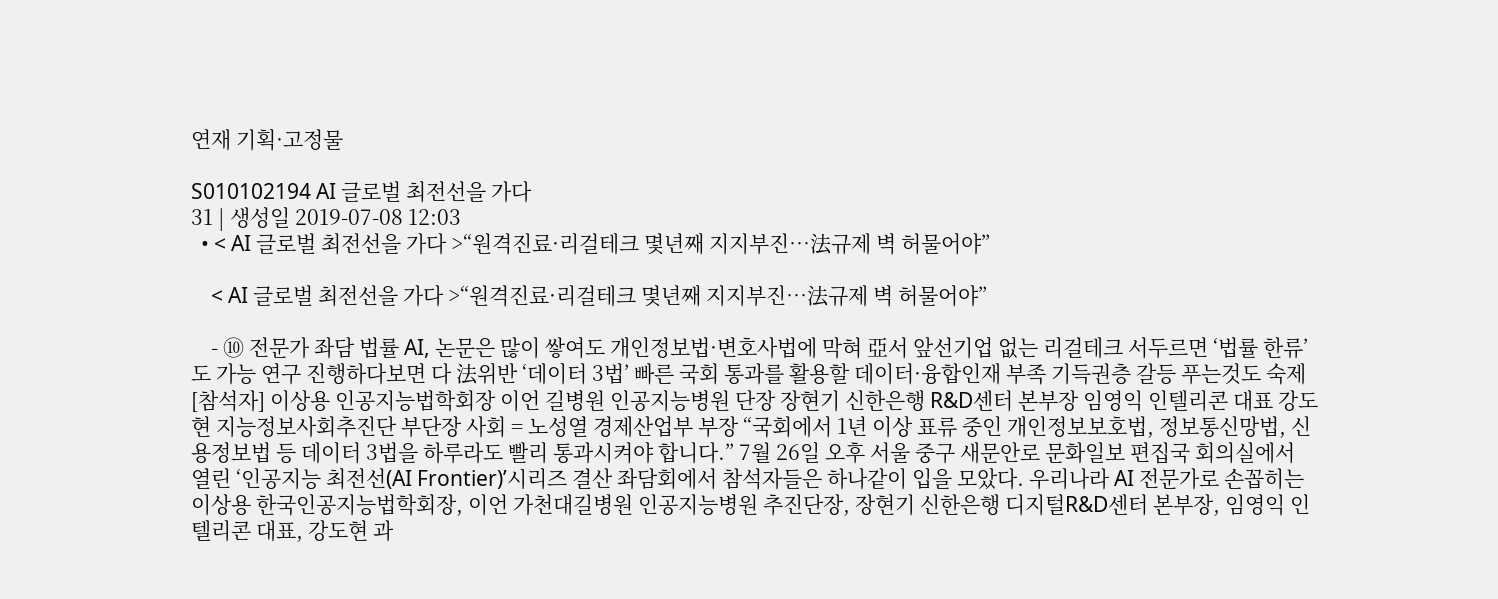연재 기획·고정물

S010102194 AI 글로벌 최전선을 가다
31 | 생성일 2019-07-08 12:03
  • < AI 글로벌 최전선을 가다 >“원격진료·리걸테크 몇년째 지지부진…法규제 벽 허물어야”

    < AI 글로벌 최전선을 가다 >“원격진료·리걸테크 몇년째 지지부진…法규제 벽 허물어야”

    - ⑩ 전문가 좌담 법률 AI, 논문은 많이 쌓여도 개인정보법·변호사법에 막혀 亞서 앞선기업 없는 리걸테크 서두르면 ‘법률 한류’도 가능 연구 진행하다보면 다 法위반 ‘데이터 3법’ 빠른 국회 통과를 활용할 데이터·융합인재 부족 기득권층 갈등 푸는것도 숙제 [참석자] 이상용 인공지능법학회장 이언 길병원 인공지능병원 단장 장현기 신한은행 R&D센터 본부장 임영익 인텔리콘 대표 강도현 지능정보사회추진단 부단장 사회 = 노성열 경제산업부 부장 “국회에서 1년 이상 표류 중인 개인정보보호법, 정보통신망법, 신용정보법 등 데이터 3법을 하루라도 빨리 통과시켜야 합니다.” 7월 26일 오후 서울 중구 새문안로 문화일보 편집국 회의실에서 열린 ‘인공지능 최전선(AI Frontier)’시리즈 결산 좌담회에서 참석자들은 하나같이 입을 모았다. 우리나라 AI 전문가로 손꼽히는 이상용 한국인공지능법학회장, 이언 가천대길병원 인공지능병원 추진단장, 장현기 신한은행 디지털R&D센터 본부장, 임영익 인텔리콘 대표, 강도현 과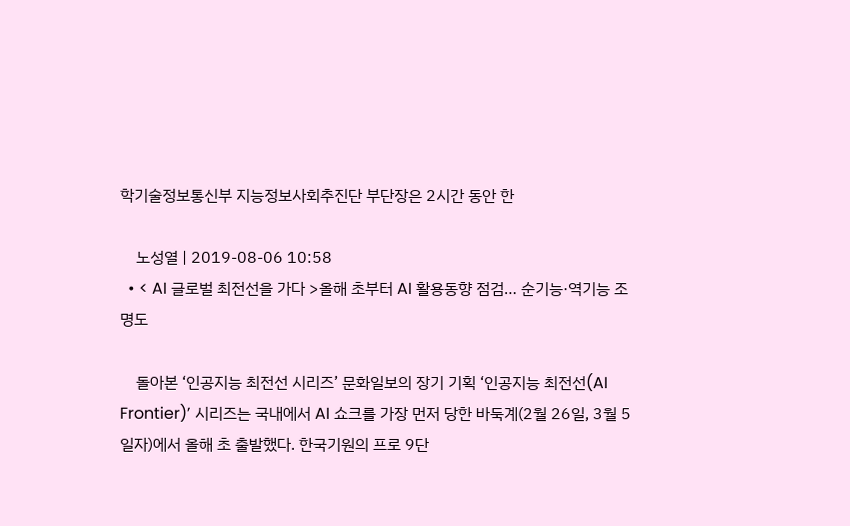학기술정보통신부 지능정보사회추진단 부단장은 2시간 동안 한

    노성열 | 2019-08-06 10:58
  • < AI 글로벌 최전선을 가다 >올해 초부터 AI 활용동향 점검… 순기능·역기능 조명도

    돌아본 ‘인공지능 최전선 시리즈’ 문화일보의 장기 기획 ‘인공지능 최전선(AI Frontier)’ 시리즈는 국내에서 AI 쇼크를 가장 먼저 당한 바둑계(2월 26일, 3월 5일자)에서 올해 초 출발했다. 한국기원의 프로 9단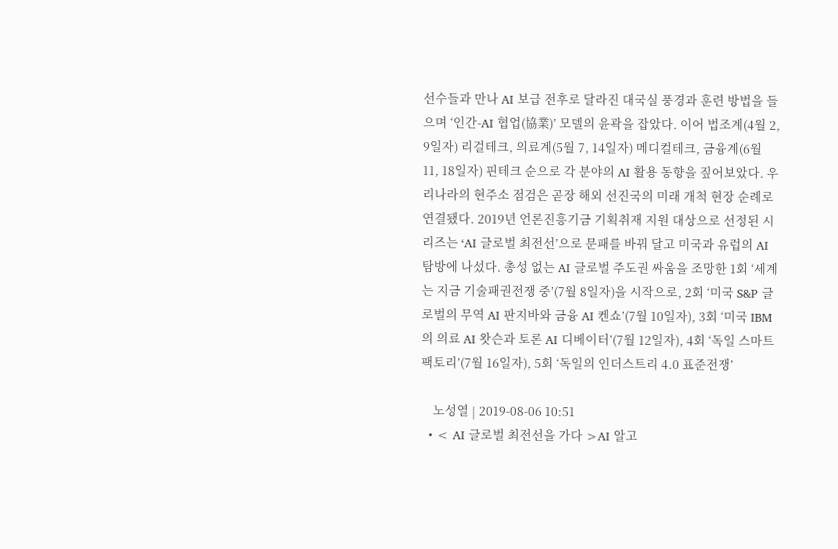선수들과 만나 AI 보급 전후로 달라진 대국실 풍경과 훈련 방법을 들으며 ‘인간-AI 협업(協業)’ 모델의 윤곽을 잡았다. 이어 법조계(4월 2, 9일자) 리걸테크, 의료계(5월 7, 14일자) 메디컬테크, 금융계(6월 11, 18일자) 핀테크 순으로 각 분야의 AI 활용 동향을 짚어보았다. 우리나라의 현주소 점검은 곧장 해외 선진국의 미래 개척 현장 순례로 연결됐다. 2019년 언론진흥기금 기획취재 지원 대상으로 선정된 시리즈는 ‘AI 글로벌 최전선’으로 문패를 바꿔 달고 미국과 유럽의 AI 탐방에 나섰다. 총성 없는 AI 글로벌 주도권 싸움을 조망한 1회 ‘세계는 지금 기술패권전쟁 중’(7월 8일자)을 시작으로, 2회 ‘미국 S&P 글로벌의 무역 AI 판지바와 금융 AI 켄쇼’(7월 10일자), 3회 ‘미국 IBM의 의료 AI 왓슨과 토론 AI 디베이터’(7월 12일자), 4회 ‘독일 스마트 팩토리’(7월 16일자), 5회 ‘독일의 인더스트리 4.0 표준전쟁’

    노성열 | 2019-08-06 10:51
  • < AI 글로벌 최전선을 가다 >AI 알고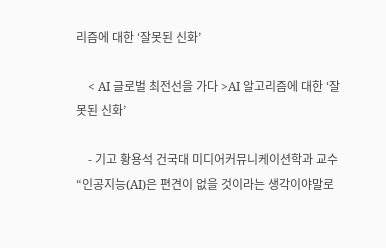리즘에 대한 ‘잘못된 신화’

    < AI 글로벌 최전선을 가다 >AI 알고리즘에 대한 ‘잘못된 신화’

    - 기고 황용석 건국대 미디어커뮤니케이션학과 교수 “인공지능(AI)은 편견이 없을 것이라는 생각이야말로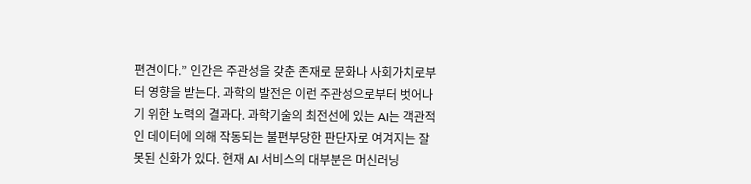편견이다.” 인간은 주관성을 갖춘 존재로 문화나 사회가치로부터 영향을 받는다. 과학의 발전은 이런 주관성으로부터 벗어나기 위한 노력의 결과다. 과학기술의 최전선에 있는 AI는 객관적인 데이터에 의해 작동되는 불편부당한 판단자로 여겨지는 잘못된 신화가 있다. 현재 AI 서비스의 대부분은 머신러닝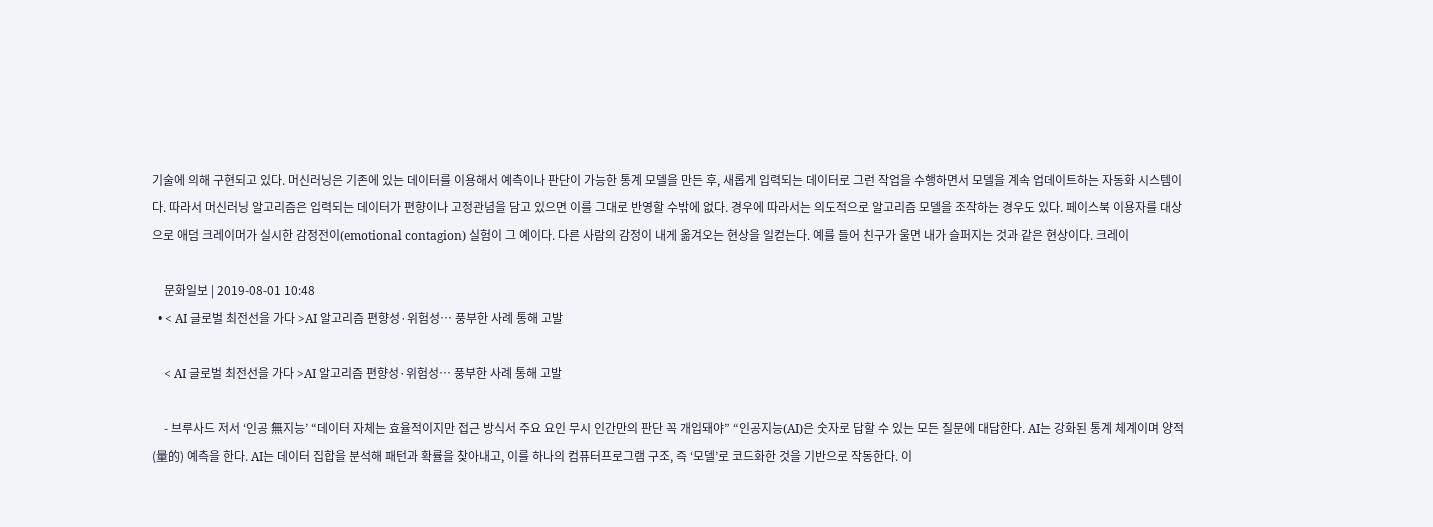기술에 의해 구현되고 있다. 머신러닝은 기존에 있는 데이터를 이용해서 예측이나 판단이 가능한 통계 모델을 만든 후, 새롭게 입력되는 데이터로 그런 작업을 수행하면서 모델을 계속 업데이트하는 자동화 시스템이다. 따라서 머신러닝 알고리즘은 입력되는 데이터가 편향이나 고정관념을 담고 있으면 이를 그대로 반영할 수밖에 없다. 경우에 따라서는 의도적으로 알고리즘 모델을 조작하는 경우도 있다. 페이스북 이용자를 대상으로 애덤 크레이머가 실시한 감정전이(emotional contagion) 실험이 그 예이다. 다른 사람의 감정이 내게 옮겨오는 현상을 일컫는다. 예를 들어 친구가 울면 내가 슬퍼지는 것과 같은 현상이다. 크레이

    문화일보 | 2019-08-01 10:48
  • < AI 글로벌 최전선을 가다 >AI 알고리즘 편향성·위험성… 풍부한 사례 통해 고발

    < AI 글로벌 최전선을 가다 >AI 알고리즘 편향성·위험성… 풍부한 사례 통해 고발

    - 브루사드 저서 ‘인공 無지능’ “데이터 자체는 효율적이지만 접근 방식서 주요 요인 무시 인간만의 판단 꼭 개입돼야” “인공지능(AI)은 숫자로 답할 수 있는 모든 질문에 대답한다. AI는 강화된 통계 체계이며 양적(量的) 예측을 한다. AI는 데이터 집합을 분석해 패턴과 확률을 찾아내고, 이를 하나의 컴퓨터프로그램 구조, 즉 ‘모델’로 코드화한 것을 기반으로 작동한다. 이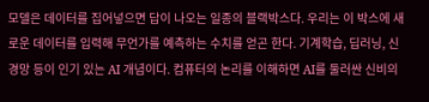모델은 데이터를 집어넣으면 답이 나오는 일종의 블랙박스다. 우리는 이 박스에 새로운 데이터를 입력해 무언가를 예측하는 수치를 얻곤 한다. 기계학습, 딥러닝, 신경망 등이 인기 있는 AI 개념이다. 컴퓨터의 논리를 이해하면 AI를 둘러싼 신비의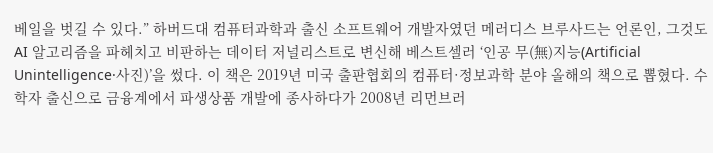베일을 벗길 수 있다.” 하버드대 컴퓨터과학과 출신 소프트웨어 개발자였던 메러디스 브루사드는 언론인, 그것도 AI 알고리즘을 파헤치고 비판하는 데이터 저널리스트로 변신해 베스트셀러 ‘인공 무(無)지능(Artificial Unintelligence·사진)’을 썼다. 이 책은 2019년 미국 출판협회의 컴퓨터·정보과학 분야 올해의 책으로 뽑혔다. 수학자 출신으로 금융계에서 파생상품 개발에 종사하다가 2008년 리먼브러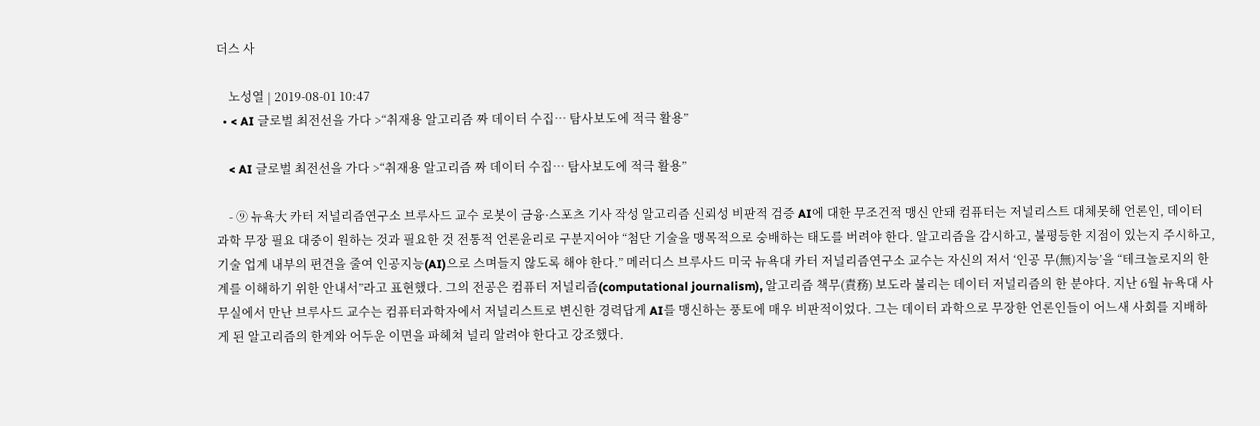더스 사

    노성열 | 2019-08-01 10:47
  • < AI 글로벌 최전선을 가다 >“취재용 알고리즘 짜 데이터 수집… 탐사보도에 적극 활용”

    < AI 글로벌 최전선을 가다 >“취재용 알고리즘 짜 데이터 수집… 탐사보도에 적극 활용”

    - ⑨ 뉴욕大 카터 저널리즘연구소 브루사드 교수 로봇이 금융·스포츠 기사 작성 알고리즘 신뢰성 비판적 검증 AI에 대한 무조건적 맹신 안돼 컴퓨터는 저널리스트 대체못해 언론인, 데이터 과학 무장 필요 대중이 원하는 것과 필요한 것 전통적 언론윤리로 구분지어야 “첨단 기술을 맹목적으로 숭배하는 태도를 버려야 한다. 알고리즘을 감시하고, 불평등한 지점이 있는지 주시하고, 기술 업계 내부의 편견을 줄여 인공지능(AI)으로 스며들지 않도록 해야 한다.” 메러디스 브루사드 미국 뉴욕대 카터 저널리즘연구소 교수는 자신의 저서 ‘인공 무(無)지능’을 “테크놀로지의 한계를 이해하기 위한 안내서”라고 표현했다. 그의 전공은 컴퓨터 저널리즘(computational journalism), 알고리즘 책무(責務) 보도라 불리는 데이터 저널리즘의 한 분야다. 지난 6월 뉴욕대 사무실에서 만난 브루사드 교수는 컴퓨터과학자에서 저널리스트로 변신한 경력답게 AI를 맹신하는 풍토에 매우 비판적이었다. 그는 데이터 과학으로 무장한 언론인들이 어느새 사회를 지배하게 된 알고리즘의 한계와 어두운 이면을 파헤쳐 널리 알려야 한다고 강조했다.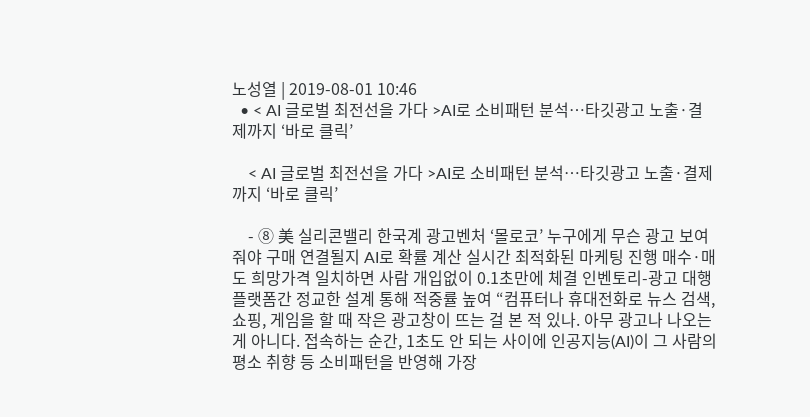노성열 | 2019-08-01 10:46
  • < AI 글로벌 최전선을 가다 >AI로 소비패턴 분석…타깃광고 노출·결제까지 ‘바로 클릭’

    < AI 글로벌 최전선을 가다 >AI로 소비패턴 분석…타깃광고 노출·결제까지 ‘바로 클릭’

    - ⑧ 美 실리콘밸리 한국계 광고벤처 ‘몰로코’ 누구에게 무슨 광고 보여줘야 구매 연결될지 AI로 확률 계산 실시간 최적화된 마케팅 진행 매수·매도 희망가격 일치하면 사람 개입없이 0.1초만에 체결 인벤토리-광고 대행 플랫폼간 정교한 설계 통해 적중률 높여 “컴퓨터나 휴대전화로 뉴스 검색, 쇼핑, 게임을 할 때 작은 광고창이 뜨는 걸 본 적 있나. 아무 광고나 나오는 게 아니다. 접속하는 순간, 1초도 안 되는 사이에 인공지능(AI)이 그 사람의 평소 취향 등 소비패턴을 반영해 가장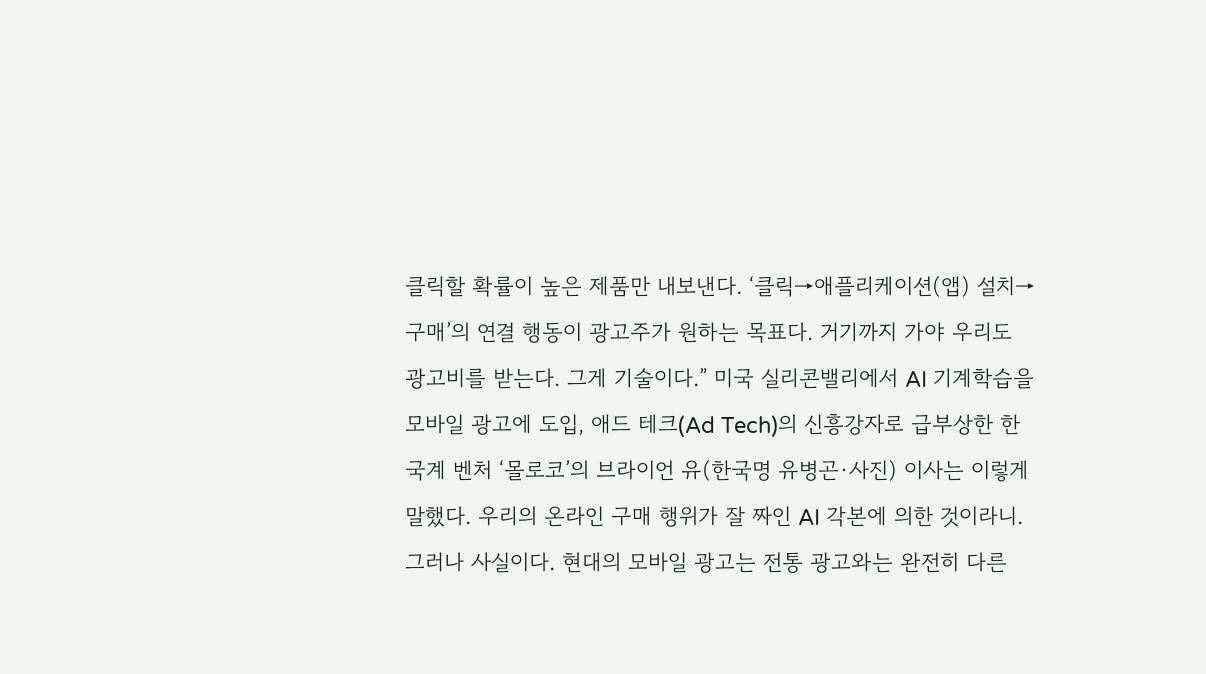클릭할 확률이 높은 제품만 내보낸다. ‘클릭→애플리케이션(앱) 설치→구매’의 연결 행동이 광고주가 원하는 목표다. 거기까지 가야 우리도 광고비를 받는다. 그게 기술이다.” 미국 실리콘밸리에서 AI 기계학습을 모바일 광고에 도입, 애드 테크(Ad Tech)의 신흥강자로 급부상한 한국계 벤처 ‘몰로코’의 브라이언 유(한국명 유병곤·사진) 이사는 이렇게 말했다. 우리의 온라인 구매 행위가 잘 짜인 AI 각본에 의한 것이라니. 그러나 사실이다. 현대의 모바일 광고는 전통 광고와는 완전히 다른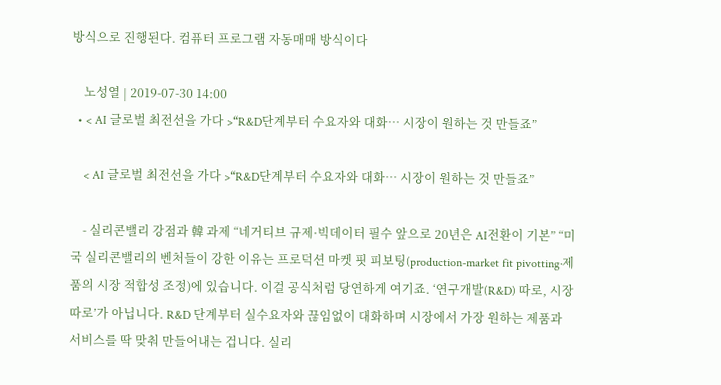방식으로 진행된다. 컴퓨터 프로그램 자동매매 방식이다

    노성열 | 2019-07-30 14:00
  • < AI 글로벌 최전선을 가다 >“R&D단계부터 수요자와 대화… 시장이 원하는 것 만들죠”

    < AI 글로벌 최전선을 가다 >“R&D단계부터 수요자와 대화… 시장이 원하는 것 만들죠”

    - 실리콘밸리 강점과 韓 과제 “네거티브 규제·빅데이터 필수 앞으로 20년은 AI전환이 기본” “미국 실리콘밸리의 벤처들이 강한 이유는 프로덕션 마켓 핏 피보팅(production-market fit pivotting·제품의 시장 적합성 조정)에 있습니다. 이걸 공식처럼 당연하게 여기죠. ‘연구개발(R&D) 따로, 시장 따로’가 아닙니다. R&D 단계부터 실수요자와 끊임없이 대화하며 시장에서 가장 원하는 제품과 서비스를 딱 맞춰 만들어내는 겁니다. 실리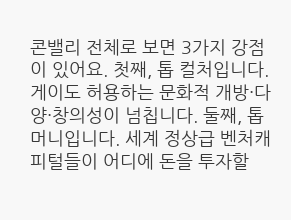콘밸리 전체로 보면 3가지 강점이 있어요. 첫째, 톱 컬처입니다. 게이도 허용하는 문화적 개방·다양·창의성이 넘칩니다. 둘째, 톱 머니입니다. 세계 정상급 벤처캐피털들이 어디에 돈을 투자할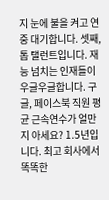지 눈에 불을 켜고 연중 대기합니다. 셋째, 톱 탤런트입니다. 재능 넘치는 인재들이 우글우글합니다. 구글, 페이스북 직원 평균 근속연수가 얼만지 아세요? 1.5년입니다. 최고 회사에서 똑똑한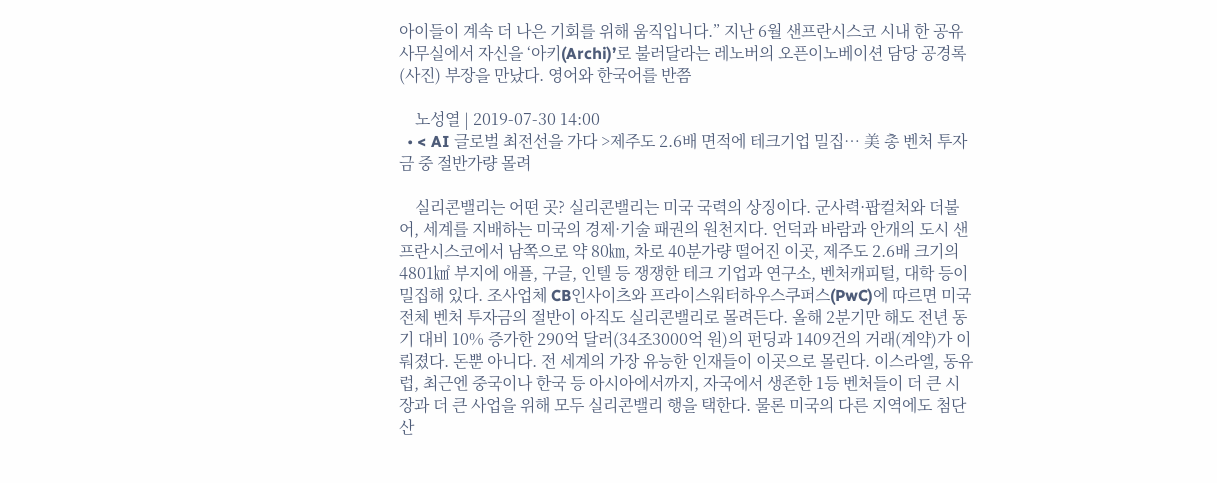아이들이 계속 더 나은 기회를 위해 움직입니다.” 지난 6월 샌프란시스코 시내 한 공유사무실에서 자신을 ‘아키(Archi)’로 불러달라는 레노버의 오픈이노베이션 담당 공경록(사진) 부장을 만났다. 영어와 한국어를 반쯤

    노성열 | 2019-07-30 14:00
  • < AI 글로벌 최전선을 가다 >제주도 2.6배 면적에 테크기업 밀집… 美 총 벤처 투자금 중 절반가량 몰려

    실리콘밸리는 어떤 곳? 실리콘밸리는 미국 국력의 상징이다. 군사력·팝컬처와 더불어, 세계를 지배하는 미국의 경제·기술 패권의 원천지다. 언덕과 바람과 안개의 도시 샌프란시스코에서 남쪽으로 약 80㎞, 차로 40분가량 떨어진 이곳, 제주도 2.6배 크기의 4801㎢ 부지에 애플, 구글, 인텔 등 쟁쟁한 테크 기업과 연구소, 벤처캐피털, 대학 등이 밀집해 있다. 조사업체 CB인사이츠와 프라이스워터하우스쿠퍼스(PwC)에 따르면 미국 전체 벤처 투자금의 절반이 아직도 실리콘밸리로 몰려든다. 올해 2분기만 해도 전년 동기 대비 10% 증가한 290억 달러(34조3000억 원)의 펀딩과 1409건의 거래(계약)가 이뤄졌다. 돈뿐 아니다. 전 세계의 가장 유능한 인재들이 이곳으로 몰린다. 이스라엘, 동유럽, 최근엔 중국이나 한국 등 아시아에서까지, 자국에서 생존한 1등 벤처들이 더 큰 시장과 더 큰 사업을 위해 모두 실리콘밸리 행을 택한다. 물론 미국의 다른 지역에도 첨단산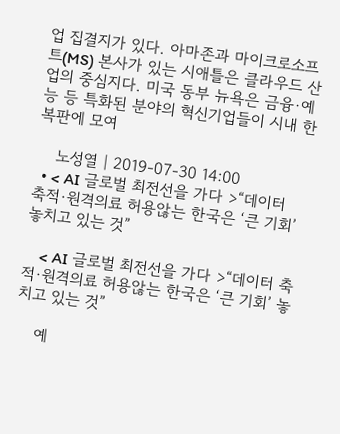업 집결지가 있다. 아마존과 마이크로소프트(MS) 본사가 있는 시애틀은 클라우드 산업의 중심지다. 미국 동부 뉴욕은 금융·예능 등 특화된 분야의 혁신기업들이 시내 한복판에 모여

    노성열 | 2019-07-30 14:00
  • < AI 글로벌 최전선을 가다 >“데이터 축적·원격의료 허용않는 한국은 ‘큰 기회’ 놓치고 있는 것”

    < AI 글로벌 최전선을 가다 >“데이터 축적·원격의료 허용않는 한국은 ‘큰 기회’ 놓치고 있는 것”

    예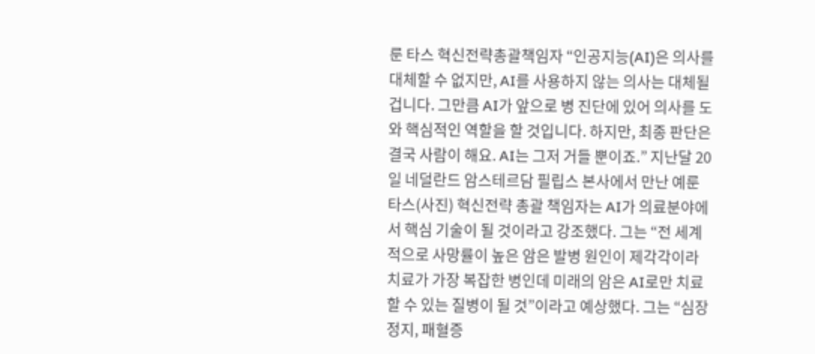룬 타스 혁신전략총괄책임자 “인공지능(AI)은 의사를 대체할 수 없지만, AI를 사용하지 않는 의사는 대체될 겁니다. 그만큼 AI가 앞으로 병 진단에 있어 의사를 도와 핵심적인 역할을 할 것입니다. 하지만, 최종 판단은 결국 사람이 해요. AI는 그저 거들 뿐이죠.” 지난달 20일 네덜란드 암스테르담 필립스 본사에서 만난 예룬 타스(사진) 혁신전략 총괄 책임자는 AI가 의료분야에서 핵심 기술이 될 것이라고 강조했다. 그는 “전 세계적으로 사망률이 높은 암은 발병 원인이 제각각이라 치료가 가장 복잡한 병인데 미래의 암은 AI로만 치료할 수 있는 질병이 될 것”이라고 예상했다. 그는 “심장정지, 패혈증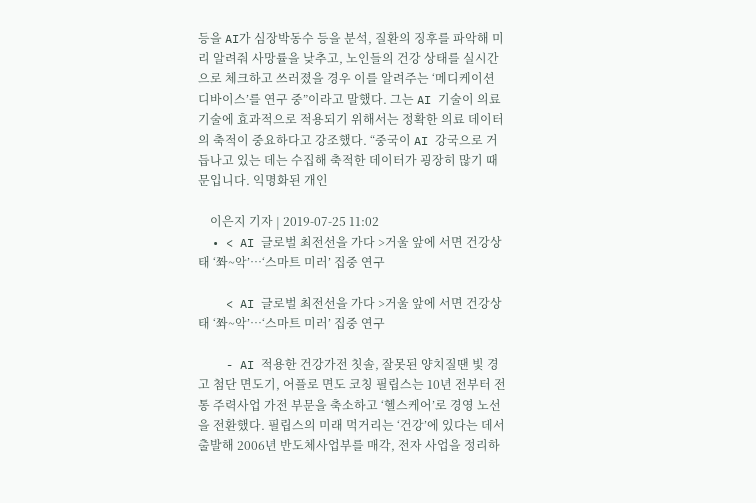등을 AI가 심장박동수 등을 분석, 질환의 징후를 파악해 미리 알려줘 사망률을 낮추고, 노인들의 건강 상태를 실시간으로 체크하고 쓰러졌을 경우 이를 알려주는 ‘메디케이션 디바이스’를 연구 중”이라고 말했다. 그는 AI 기술이 의료기술에 효과적으로 적용되기 위해서는 정확한 의료 데이터의 축적이 중요하다고 강조했다. “중국이 AI 강국으로 거듭나고 있는 데는 수집해 축적한 데이터가 굉장히 많기 때문입니다. 익명화된 개인

    이은지 기자 | 2019-07-25 11:02
  • < AI 글로벌 최전선을 가다 >거울 앞에 서면 건강상태 ‘쫘~악’…‘스마트 미러’ 집중 연구

    < AI 글로벌 최전선을 가다 >거울 앞에 서면 건강상태 ‘쫘~악’…‘스마트 미러’ 집중 연구

    - AI 적용한 건강가전 칫솔, 잘못된 양치질땐 빛 경고 첨단 면도기, 어플로 면도 코칭 필립스는 10년 전부터 전통 주력사업 가전 부문을 축소하고 ‘헬스케어’로 경영 노선을 전환했다. 필립스의 미래 먹거리는 ‘건강’에 있다는 데서 출발해 2006년 반도체사업부를 매각, 전자 사업을 정리하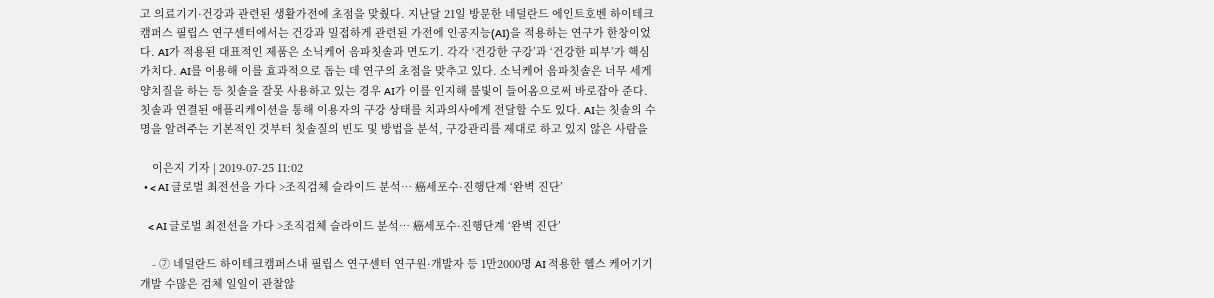고 의료기기·건강과 관련된 생활가전에 초점을 맞췄다. 지난달 21일 방문한 네덜란드 에인트호벤 하이테크 캠퍼스 필립스 연구센터에서는 건강과 밀접하게 관련된 가전에 인공지능(AI)을 적용하는 연구가 한창이었다. AI가 적용된 대표적인 제품은 소닉케어 음파칫솔과 면도기. 각각 ‘건강한 구강’과 ‘건강한 피부’가 핵심 가치다. AI를 이용해 이를 효과적으로 돕는 데 연구의 초점을 맞추고 있다. 소닉케어 음파칫솔은 너무 세게 양치질을 하는 등 칫솔을 잘못 사용하고 있는 경우 AI가 이를 인지해 불빛이 들어옴으로써 바로잡아 준다. 칫솔과 연결된 애플리케이션을 통해 이용자의 구강 상태를 치과의사에게 전달할 수도 있다. AI는 칫솔의 수명을 알려주는 기본적인 것부터 칫솔질의 빈도 및 방법을 분석, 구강관리를 제대로 하고 있지 않은 사람을

    이은지 기자 | 2019-07-25 11:02
  • < AI 글로벌 최전선을 가다 >조직검체 슬라이드 분석… 癌세포수·진행단계 ‘완벽 진단’

    < AI 글로벌 최전선을 가다 >조직검체 슬라이드 분석… 癌세포수·진행단계 ‘완벽 진단’

    - ⑦ 네덜란드 하이테크캠퍼스내 필립스 연구센터 연구원·개발자 등 1만2000명 AI 적용한 헬스 케어기기 개발 수많은 검체 일일이 관찰않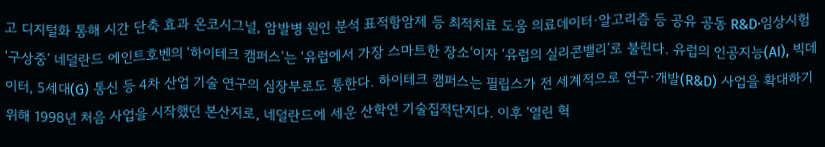고 디지털화 통해 시간 단축 효과 온코시그널, 암발병 원인 분석 표적항암제 등 최적치료 도움 의료데이터·알고리즘 등 공유 공동 R&D·임상시험 ‘구상중’ 네덜란드 에인트호벤의 ‘하이테크 캠퍼스’는 ‘유럽에서 가장 스마트한 장소’이자 ‘유럽의 실리콘밸리’로 불린다. 유럽의 인공지능(AI), 빅데이터, 5세대(G) 통신 등 4차 산업 기술 연구의 심장부로도 통한다. 하이테크 캠퍼스는 필립스가 전 세계적으로 연구·개발(R&D) 사업을 확대하기 위해 1998년 처음 사업을 시작했던 본산지로, 네덜란드에 세운 산학연 기술집적단지다. 이후 ‘열린 혁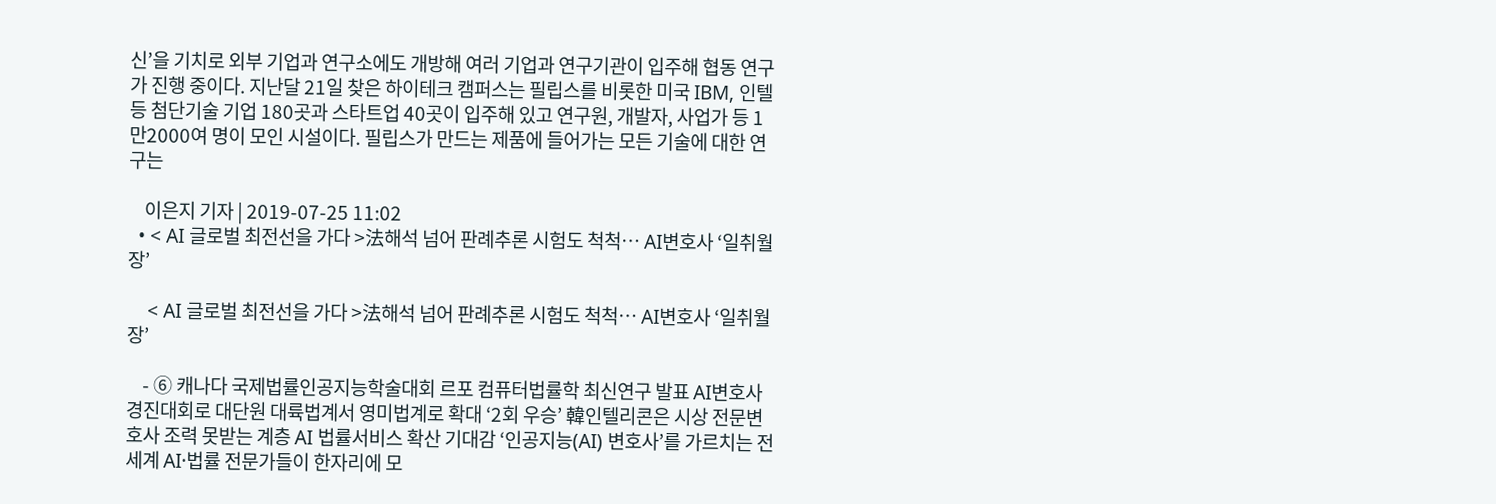신’을 기치로 외부 기업과 연구소에도 개방해 여러 기업과 연구기관이 입주해 협동 연구가 진행 중이다. 지난달 21일 찾은 하이테크 캠퍼스는 필립스를 비롯한 미국 IBM, 인텔 등 첨단기술 기업 180곳과 스타트업 40곳이 입주해 있고 연구원, 개발자, 사업가 등 1만2000여 명이 모인 시설이다. 필립스가 만드는 제품에 들어가는 모든 기술에 대한 연구는

    이은지 기자 | 2019-07-25 11:02
  • < AI 글로벌 최전선을 가다 >法해석 넘어 판례추론 시험도 척척… AI변호사 ‘일취월장’

    < AI 글로벌 최전선을 가다 >法해석 넘어 판례추론 시험도 척척… AI변호사 ‘일취월장’

    - ⑥ 캐나다 국제법률인공지능학술대회 르포 컴퓨터법률학 최신연구 발표 AI변호사 경진대회로 대단원 대륙법계서 영미법계로 확대 ‘2회 우승’ 韓인텔리콘은 시상 전문변호사 조력 못받는 계층 AI 법률서비스 확산 기대감 ‘인공지능(AI) 변호사’를 가르치는 전 세계 AI·법률 전문가들이 한자리에 모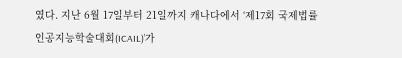였다. 지난 6월 17일부터 21일까지 캐나다에서 ‘제17회 국제법률인공지능학술대회(ICAIL)’가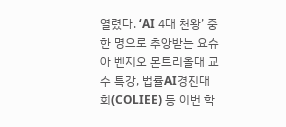열렸다. ‘AI 4대 천왕’ 중 한 명으로 추앙받는 요슈아 벤지오 몬트리올대 교수 특강, 법률AI경진대회(COLIEE) 등 이번 학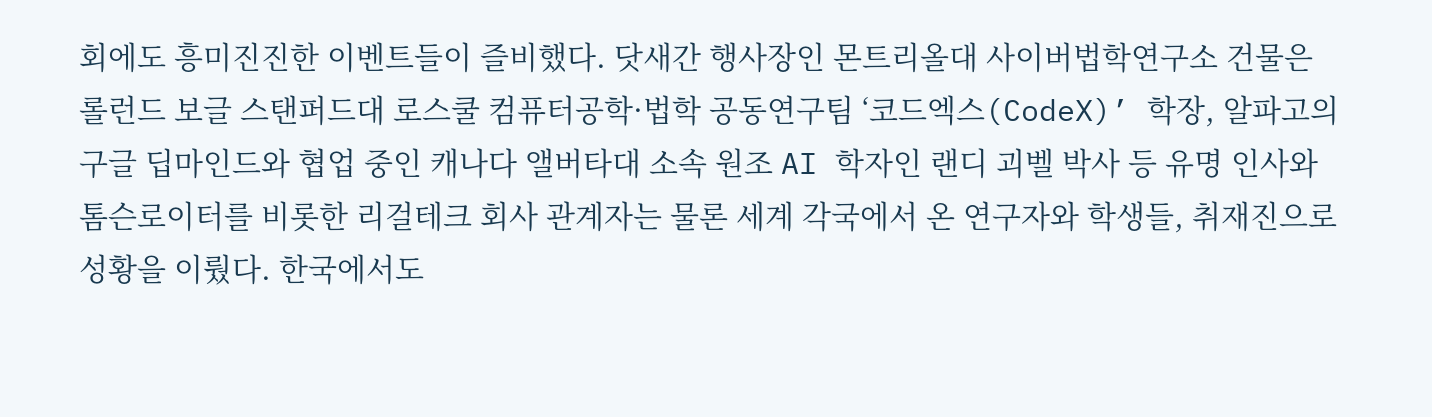회에도 흥미진진한 이벤트들이 즐비했다. 닷새간 행사장인 몬트리올대 사이버법학연구소 건물은 롤런드 보글 스탠퍼드대 로스쿨 컴퓨터공학·법학 공동연구팀 ‘코드엑스(CodeX)’ 학장, 알파고의 구글 딥마인드와 협업 중인 캐나다 앨버타대 소속 원조 AI 학자인 랜디 괴벨 박사 등 유명 인사와 톰슨로이터를 비롯한 리걸테크 회사 관계자는 물론 세계 각국에서 온 연구자와 학생들, 취재진으로 성황을 이뤘다. 한국에서도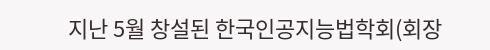지난 5월 창설된 한국인공지능법학회(회장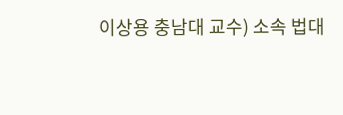이상용 충남대 교수) 소속 법대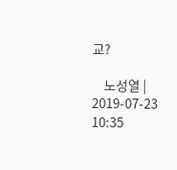교?

    노성열 | 2019-07-23 10:35